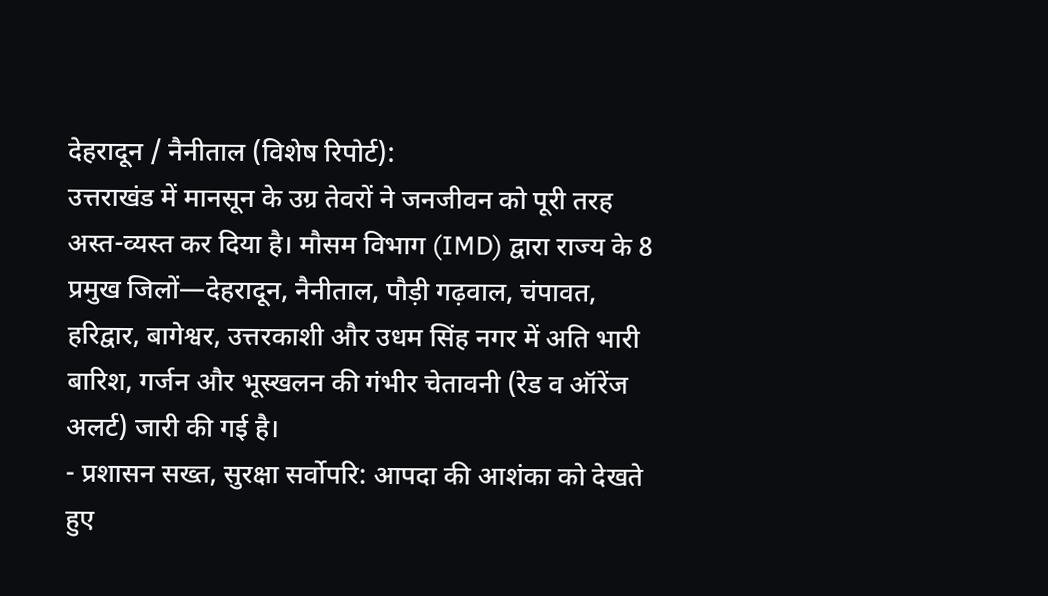देहरादून / नैनीताल (विशेष रिपोर्ट):
उत्तराखंड में मानसून के उग्र तेवरों ने जनजीवन को पूरी तरह अस्त-व्यस्त कर दिया है। मौसम विभाग (IMD) द्वारा राज्य के 8 प्रमुख जिलों—देहरादून, नैनीताल, पौड़ी गढ़वाल, चंपावत, हरिद्वार, बागेश्वर, उत्तरकाशी और उधम सिंह नगर में अति भारी बारिश, गर्जन और भूस्खलन की गंभीर चेतावनी (रेड व ऑरेंज अलर्ट) जारी की गई है।
- प्रशासन सख्त, सुरक्षा सर्वोपरि: आपदा की आशंका को देखते हुए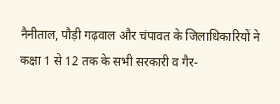नैनीताल, पौड़ी गढ़वाल और चंपावत के जिलाधिकारियों ने कक्षा 1 से 12 तक के सभी सरकारी व गैर-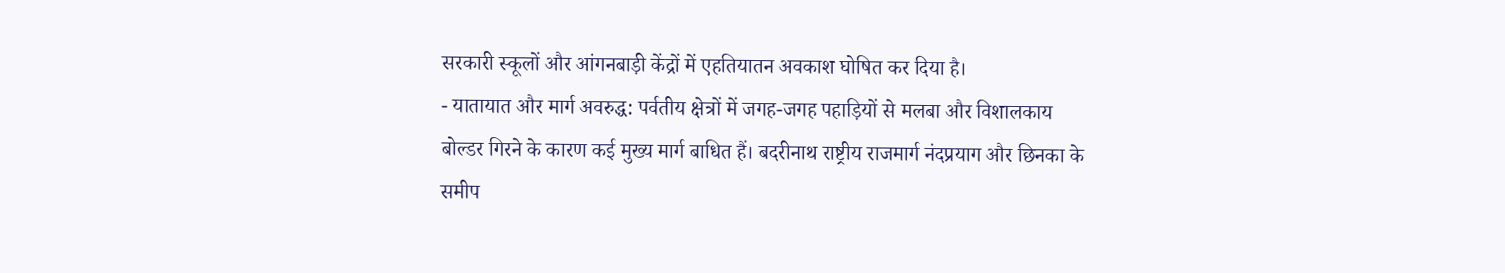सरकारी स्कूलों और आंगनबाड़ी केंद्रों में एहतियातन अवकाश घोषित कर दिया है।
- यातायात और मार्ग अवरुद्ध: पर्वतीय क्षेत्रों में जगह-जगह पहाड़ियों से मलबा और विशालकाय बोल्डर गिरने के कारण कई मुख्य मार्ग बाधित हैं। बदरीनाथ राष्ट्रीय राजमार्ग नंदप्रयाग और छिनका के समीप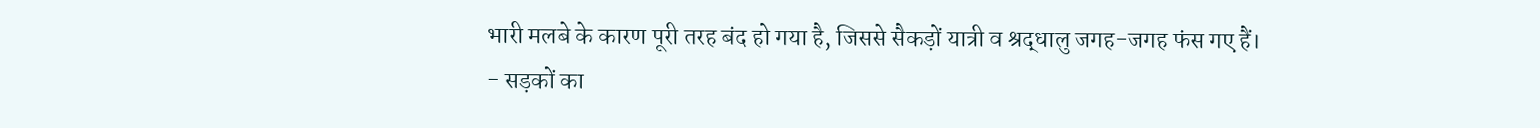भारी मलबे के कारण पूरी तरह बंद हो गया है, जिससे सैकड़ों यात्री व श्रद्धालु जगह-जगह फंस गए हैं।
- सड़कों का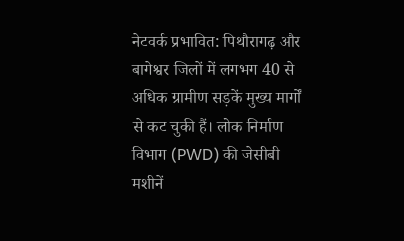नेटवर्क प्रभावित: पिथौरागढ़ और बागेश्वर जिलों में लगभग 40 से अधिक ग्रामीण सड़कें मुख्य मार्गों से कट चुकी हैं। लोक निर्माण विभाग (PWD) की जेसीबी मशीनें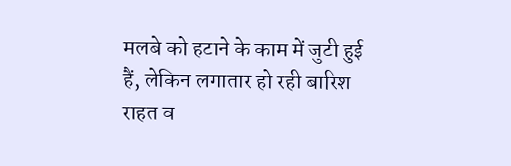मलबे को हटाने के काम में जुटी हुई हैं, लेकिन लगातार हो रही बारिश राहत व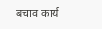बचाव कार्य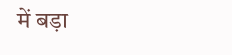में बड़ा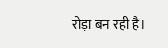रोड़ा बन रही है।